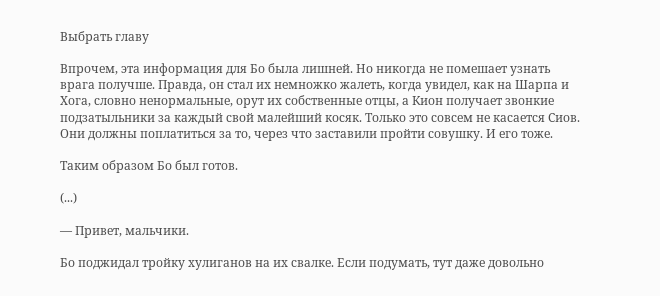Выбрать главу

Впрочем, эта информация для Бо была лишней. Но никогда не помешает узнать врага получше. Правда, он стал их немножко жалеть, когда увидел, как на Шарпа и Хога, словно ненормальные, орут их собственные отцы, а Кион получает звонкие подзатыльники за каждый свой малейший косяк. Только это совсем не касается Сиов. Они должны поплатиться за то, через что заставили пройти совушку. И его тоже.

Таким образом Бо был готов.

(...)

— Привет, мальчики.

Бо поджидал тройку хулиганов на их свалке. Если подумать, тут даже довольно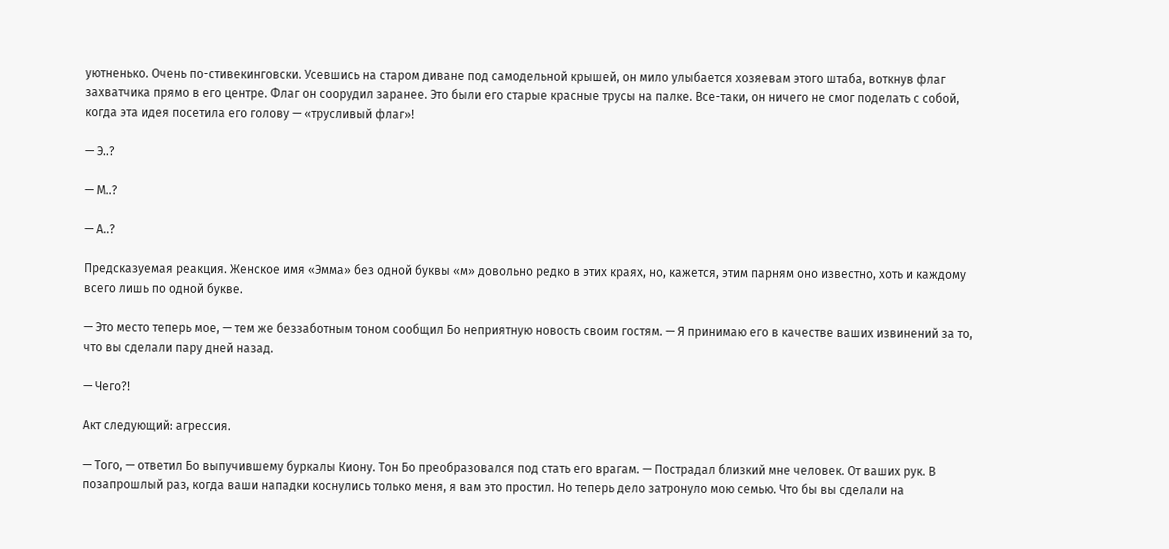уютненько. Очень по-стивекинговски. Усевшись на старом диване под самодельной крышей, он мило улыбается хозяевам этого штаба, воткнув флаг захватчика прямо в его центре. Флаг он соорудил заранее. Это были его старые красные трусы на палке. Все-таки, он ничего не смог поделать с собой, когда эта идея посетила его голову — «трусливый флаг»!

— Э..?

— М..?

— А..?

Предсказуемая реакция. Женское имя «Эмма» без одной буквы «м» довольно редко в этих краях, но, кажется, этим парням оно известно, хоть и каждому всего лишь по одной букве.

— Это место теперь мое, — тем же беззаботным тоном сообщил Бо неприятную новость своим гостям. — Я принимаю его в качестве ваших извинений за то, что вы сделали пару дней назад.

— Чего?!

Акт следующий: агрессия.

— Того, — ответил Бо выпучившему буркалы Киону. Тон Бо преобразовался под стать его врагам. — Пострадал близкий мне человек. От ваших рук. В позапрошлый раз, когда ваши нападки коснулись только меня, я вам это простил. Но теперь дело затронуло мою семью. Что бы вы сделали на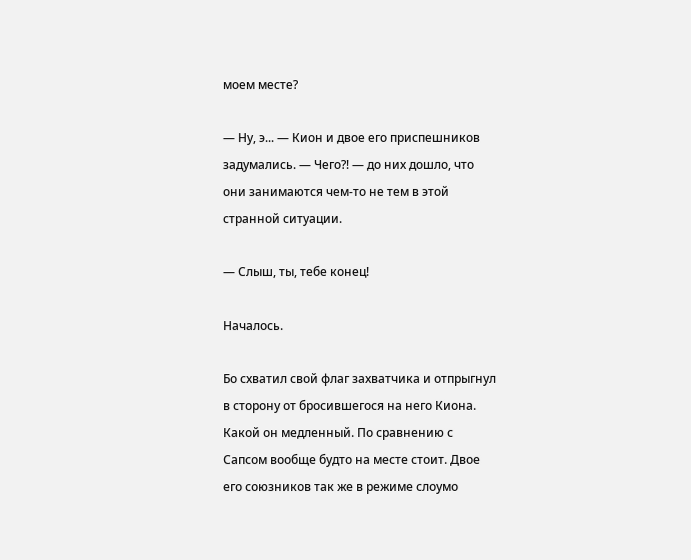моем месте?

— Ну, э... — Кион и двое его приспешников задумались. — Чего?! — до них дошло, что они занимаются чем-то не тем в этой странной ситуации.

— Слыш, ты, тебе конец!

Началось.

Бо схватил свой флаг захватчика и отпрыгнул в сторону от бросившегося на него Киона. Какой он медленный. По сравнению с Сапсом вообще будто на месте стоит. Двое его союзников так же в режиме слоумо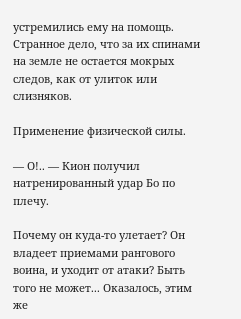устремились ему на помощь. Странное дело, что за их спинами на земле не остается мокрых следов, как от улиток или слизняков.

Применение физической силы.

— О!.. — Кион получил натренированный удар Бо по плечу.

Почему он куда-то улетает? Он владеет приемами рангового воина, и уходит от атаки? Быть того не может... Оказалось, этим же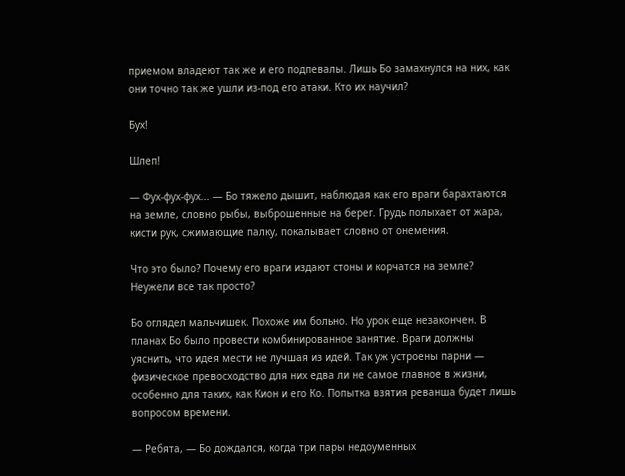приемом владеют так же и его подпевалы. Лишь Бо замахнулся на них, как они точно так же ушли из-под его атаки. Кто их научил?

Бух!

Шлеп!

— Фух-фух-фух... — Бо тяжело дышит, наблюдая как его враги барахтаются на земле, словно рыбы, выброшенные на берег. Грудь полыхает от жара, кисти рук, сжимающие палку, покалывает словно от онемения.

Что это было? Почему его враги издают стоны и корчатся на земле? Неужели все так просто?

Бо оглядел мальчишек. Похоже им больно. Но урок еще незакончен. В планах Бо было провести комбинированное занятие. Враги должны уяснить, что идея мести не лучшая из идей. Так уж устроены парни — физическое превосходство для них едва ли не самое главное в жизни, особенно для таких, как Кион и его Ко. Попытка взятия реванша будет лишь вопросом времени.

— Ребята, — Бо дождался, когда три пары недоуменных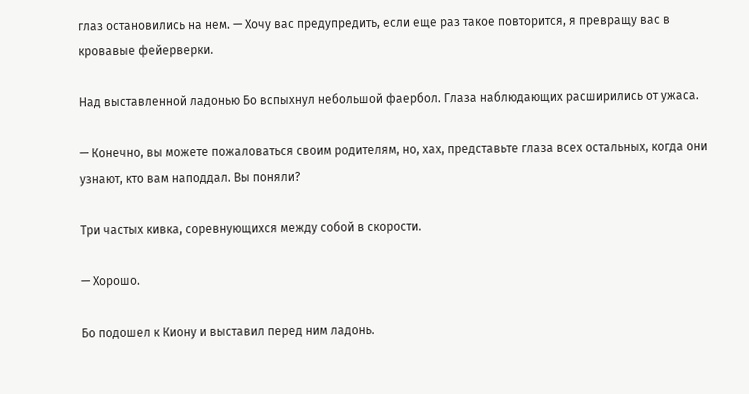глаз остановились на нем. — Хочу вас предупредить, если еще раз такое повторится, я превращу вас в кровавые фейерверки.

Над выставленной ладонью Бо вспыхнул небольшой фаербол. Глаза наблюдающих расширились от ужаса.

— Конечно, вы можете пожаловаться своим родителям, но, хах, представьте глаза всех остальных, когда они узнают, кто вам наподдал. Вы поняли?

Три частых кивка, соревнующихся между собой в скорости.

— Хорошо.

Бо подошел к Киону и выставил перед ним ладонь.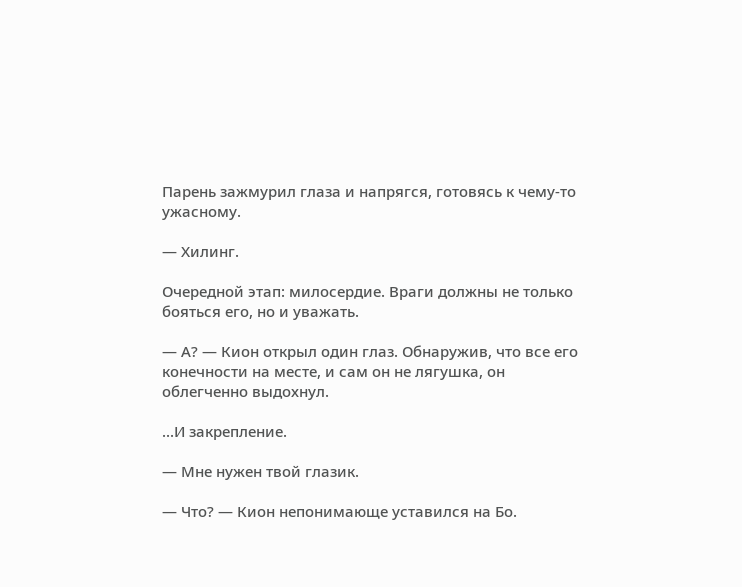Парень зажмурил глаза и напрягся, готовясь к чему-то ужасному.

— Хилинг.

Очередной этап: милосердие. Враги должны не только бояться его, но и уважать.

— А? — Кион открыл один глаз. Обнаружив, что все его конечности на месте, и сам он не лягушка, он облегченно выдохнул.

...И закрепление.

— Мне нужен твой глазик.

— Что? — Кион непонимающе уставился на Бо.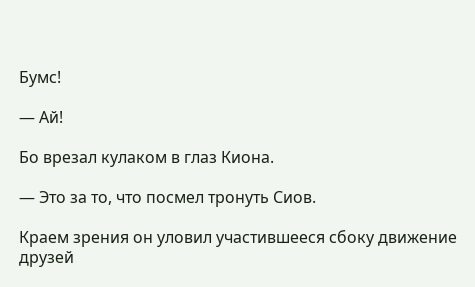Бумс!

— Ай!

Бо врезал кулаком в глаз Киона.

— Это за то, что посмел тронуть Сиов.

Краем зрения он уловил участившееся сбоку движение друзей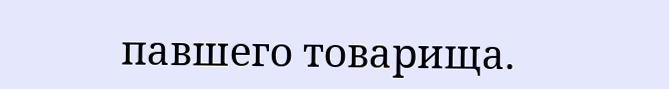павшего товарища.